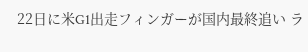22日に米G1出走フィンガーが国内最終追い ラ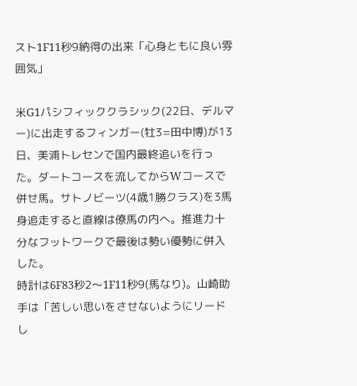スト1F11秒9納得の出来「心身ともに良い雰囲気」

米G1パシフィッククラシック(22日、デルマー)に出走するフィンガー(牡3=田中博)が13日、美浦トレセンで国内最終追いを行った。ダートコースを流してからWコースで併せ馬。サトノビーツ(4歳1勝クラス)を3馬身追走すると直線は僚馬の内へ。推進力十分なフットワークで最後は勢い優勢に併入した。
時計は6F83秒2〜1F11秒9(馬なり)。山崎助手は「苦しい思いをさせないようにリードし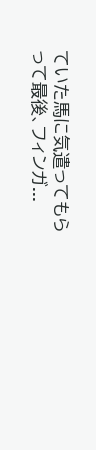ていた馬に気遣ってもらって最後、フィンガ...